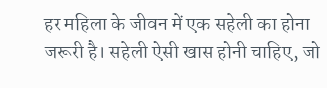हर महिला के जीवन में एक सहेली का होना जरूरी है। सहेली ऐसी खास होनी चाहिए, जो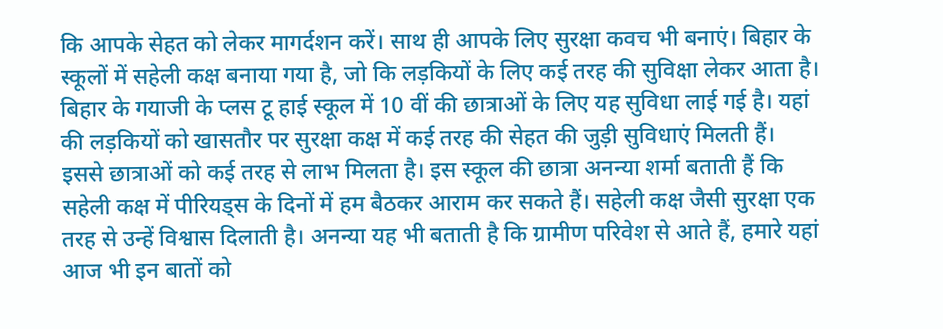कि आपके सेहत को लेकर मागर्दशन करें। साथ ही आपके लिए सुरक्षा कवच भी बनाएं। बिहार के स्कूलों में सहेली कक्ष बनाया गया है, जो कि लड़कियों के लिए कई तरह की सुविक्षा लेकर आता है। बिहार के गयाजी के प्लस टू हाई स्कूल में 10 वीं की छात्राओं के लिए यह सुविधा लाई गई है। यहां की लड़कियों को खासतौर पर सुरक्षा कक्ष में कई तरह की सेहत की जुड़ी सुविधाएं मिलती हैं।
इससे छात्राओं को कई तरह से लाभ मिलता है। इस स्कूल की छात्रा अनन्या शर्मा बताती हैं कि सहेली कक्ष में पीरियड्स के दिनों में हम बैठकर आराम कर सकते हैं। सहेली कक्ष जैसी सुरक्षा एक तरह से उन्हें विश्वास दिलाती है। अनन्या यह भी बताती है कि ग्रामीण परिवेश से आते हैं, हमारे यहां आज भी इन बातों को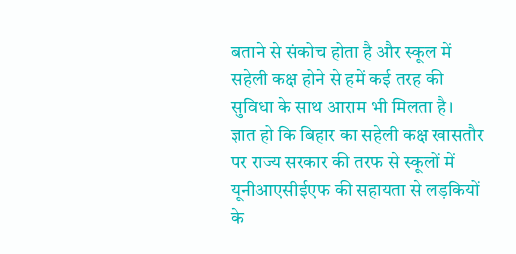बताने से संकोच होता है और स्कूल में सहेली कक्ष होने से हमें कई तरह की सुविधा के साथ आराम भी मिलता है।
ज्ञात हो कि बिहार का सहेली कक्ष खासतौर पर राज्य सरकार की तरफ से स्कूलों में यूनीआएसीईएफ की सहायता से लड़कियों के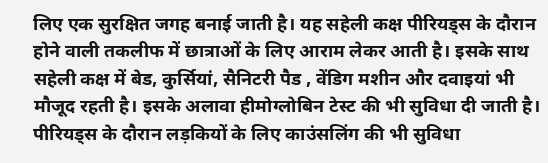लिए एक सुरक्षित जगह बनाई जाती है। यह सहेली कक्ष पीरियड्स के दौरान होने वाली तकलीफ में छात्राओं के लिए आराम लेकर आती है। इसके साथ सहेली कक्ष में बेड, कुर्सियां, सैनिटरी पैड , वेंडिग मशीन और दवाइयां भी मौजूद रहती है। इसके अलावा हीमोग्लोबिन टेस्ट की भी सुविधा दी जाती है। पीरियड्स के दौरान लड़कियों के लिए काउंसलिंग की भी सुविधा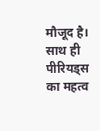मौजूद है। साथ ही पीरियड्स का महत्व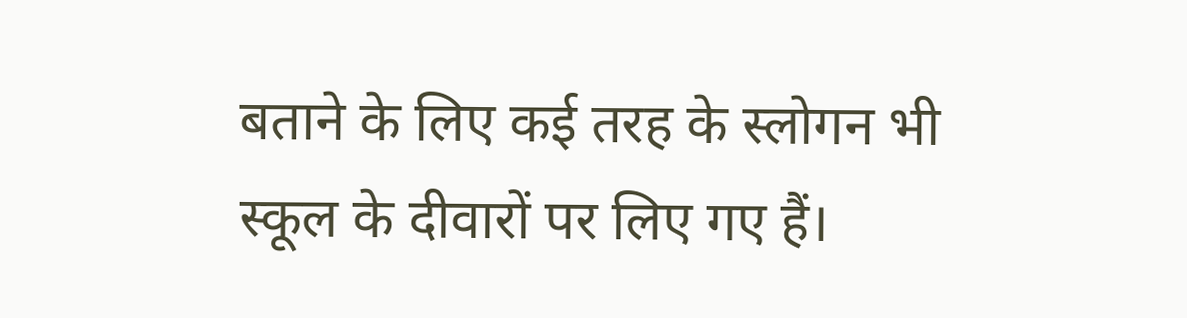बताने के लिए कई तरह के स्लोगन भी स्कूल के दीवारों पर लिए गए हैं।